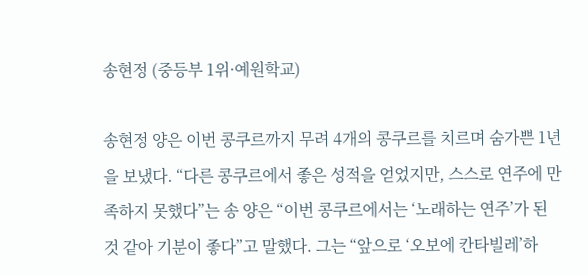송현정 (중등부 1위·예원학교)

송현정 양은 이번 콩쿠르까지 무려 4개의 콩쿠르를 치르며 숨가쁜 1년을 보냈다. “다른 콩쿠르에서 좋은 성적을 얻었지만, 스스로 연주에 만족하지 못했다”는 송 양은 “이번 콩쿠르에서는 ‘노래하는 연주’가 된 것 같아 기분이 좋다”고 말했다. 그는 “앞으로 ‘오보에 칸타빌레’하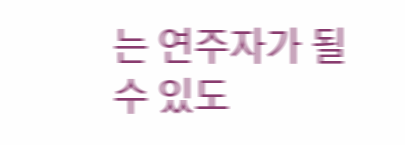는 연주자가 될 수 있도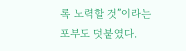록 노력할 것”이라는 포부도 덧붙였다.